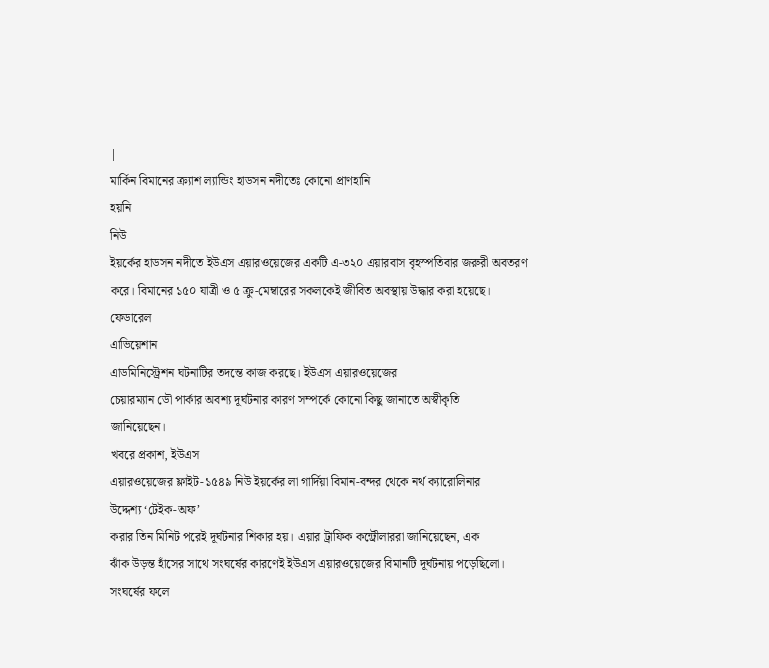|
মার্কিন বিমানের ক্র্যাশ ল্যান্ডিং হাডসন নদীতেঃ কোনো প্রাণহানি
হয়নি
নিউ
ইয়র্কের হাডসন নদীতে ইউএস এয়ারওয়েজের একটি এ-৩২০ এয়ারবাস বৃহস্পতিবার জরুরী অবতরণ
করে। বিমানের ১৫০ যাত্রী ও ৫ ক্রু-মেম্বারের সকলকেই জীবিত অবস্থায় উদ্ধার করা হয়েছে।
ফেডারেল
এাভিয়েশান
এাডমিনিস্ট্রেশন ঘটনাটির তদন্তে কাজ করছে। ইউএস এয়ারওয়েজের
চেয়ারম্যান ডৌ পার্কার অবশ্য দূর্ঘটনার কারণ সম্পর্কে কোনো কিছু জানাতে অস্বীকৃতি
জানিয়েছেন।
খবরে প্রকাশ, ইউএস
এয়ারওয়েজের ফ্লাইট-১৫৪৯ নিউ ইয়র্কের লা গার্দিয়া বিমান-বন্দর থেকে নর্থ ক্যারোলিনার
উদ্দেশ্য ‘টেইক-অফ’
করার তিন মিনিট পরেই দূর্ঘটনার শিকার হয়। এয়ার ট্রাফিক কন্ট্রৌলাররা জানিয়েছেন, এক
ঝাঁক উড়ন্ত হাঁসের সাথে সংঘর্ষের কারণেই ইউএস এয়ারওয়েজের বিমানটি দূর্ঘটনায় পড়েছিলো।
সংঘর্ষের ফলে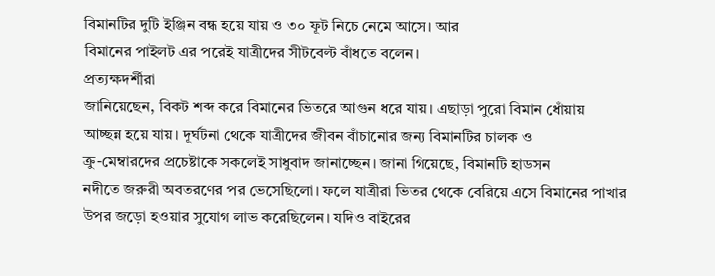বিমানটির দুটি ইঞ্জিন বন্ধ হয়ে যায় ও ৩০ ফূট নিচে নেমে আসে। আর
বিমানের পাইলট এর পরেই যাত্রীদের সীটবেল্ট বাঁধতে বলেন।
প্রত্যক্ষদর্শীরা
জানিয়েছেন, বিকট শব্দ করে বিমানের ভিতরে আগুন ধরে যায়। এছাড়া পুরো বিমান ধোঁয়ায়
আচ্ছন্ন হয়ে যায়। দূর্ঘটনা থেকে যাত্রীদের জীবন বাঁচানোর জন্য বিমানটির চালক ও
ক্রু-মেম্বারদের প্রচেষ্টাকে সকলেই সাধুবাদ জানাচ্ছেন। জানা গিয়েছে, বিমানটি হাডসন
নদীতে জরুরী অবতরণের পর ভেসেছিলো। ফলে যাত্রীরা ভিতর থেকে বেরিয়ে এসে বিমানের পাখার
উপর জড়ো হওয়ার সুযোগ লাভ করেছিলেন। যদিও বাইরের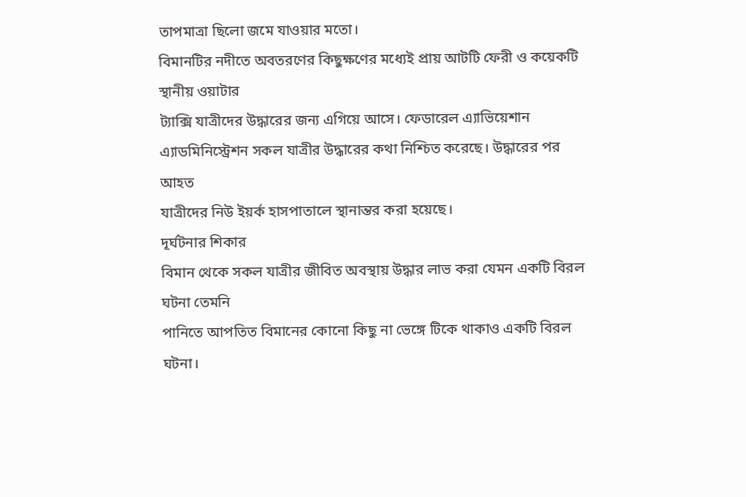তাপমাত্রা ছিলো জমে যাওয়ার মতো।
বিমানটির নদীতে অবতরণের কিছুক্ষণের মধ্যেই প্রায় আটটি ফেরী ও কয়েকটি স্থানীয় ওয়াটার
ট্যাক্সি যাত্রীদের উদ্ধারের জন্য এগিয়ে আসে। ফেডারেল এ্যাভিয়েশান
এ্যাডমিনিস্ট্রেশন সকল যাত্রীর উদ্ধারের কথা নিশ্চিত করেছে। উদ্ধারের পর আহত
যাত্রীদের নিউ ইয়র্ক হাসপাতালে স্থানান্তর করা হয়েছে।
দূর্ঘটনার শিকার
বিমান থেকে সকল যাত্রীর জীবিত অবস্থায় উদ্ধার লাভ করা যেমন একটি বিরল ঘটনা তেমনি
পানিতে আপতিত বিমানের কোনো কিছু না ভেঙ্গে টিকে থাকাও একটি বিরল ঘটনা।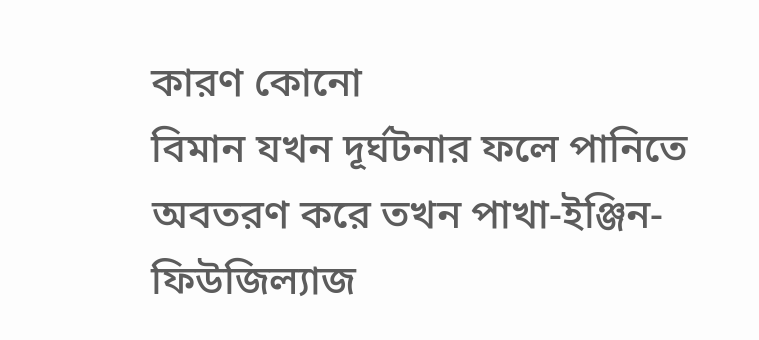কারণ কোনো
বিমান যখন দূর্ঘটনার ফলে পানিতে অবতরণ করে তখন পাখা-ইঞ্জিন-ফিউজিল্যাজ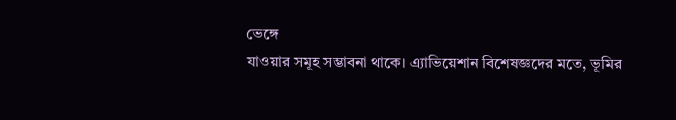ভেঙ্গে
যাওয়ার সমূহ সম্ভাবনা থাকে। এ্যাভিয়েশান বিশেষজ্ঞদের মতে, ভূমির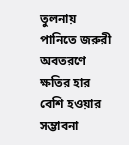তুলনায় পানিতে জরুরী
অবতরণে ক্ষতির হার বেশি হওয়ার সম্ভাবনা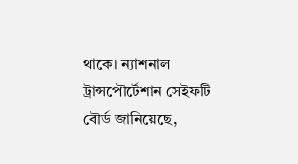থাকে। ন্যাশনাল ট্রান্সপৌর্টেশান সেইফটি
বৌর্ড জানিয়েছে,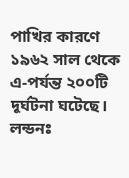পাখির কারণে ১৯৬২ সাল থেকে এ-পর্যন্ত ২০০টি দূর্ঘটনা ঘটেছে।
লন্ডনঃ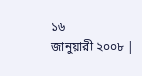১৬
জানুয়ারী ২০০৮ |